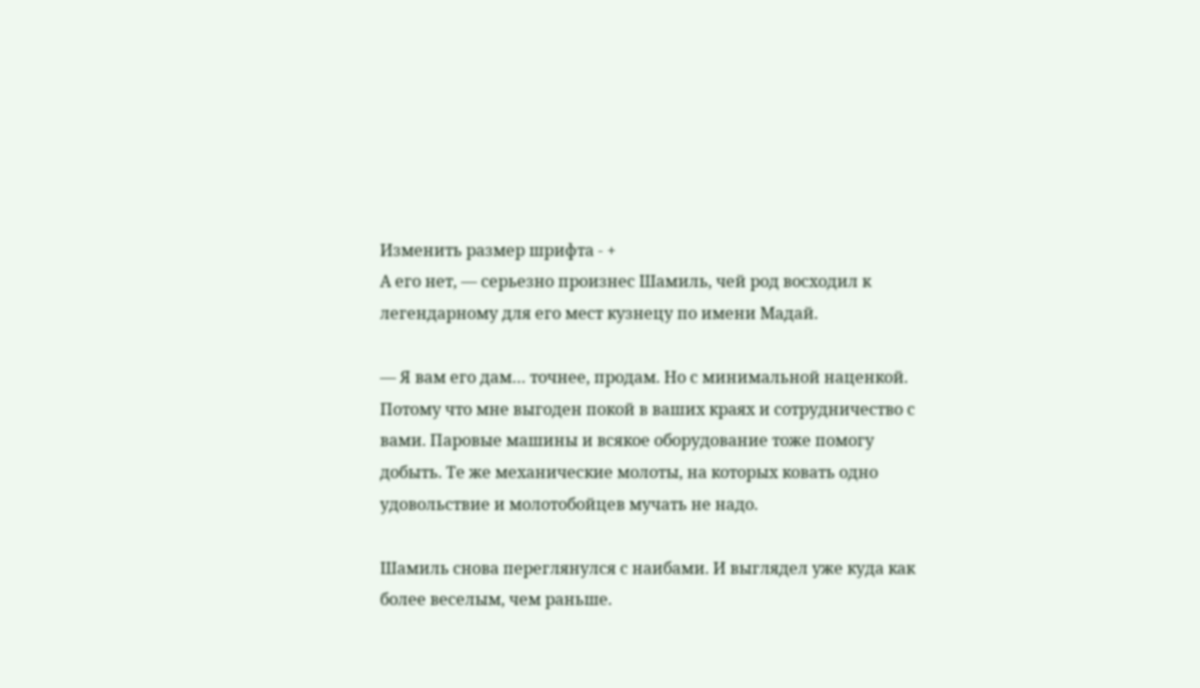Изменить размер шрифта - +
А его нет, — серьезно произнес Шамиль, чей род восходил к легендарному для его мест кузнецу по имени Мадай.

— Я вам его дам… точнее, продам. Но с минимальной наценкой. Потому что мне выгоден покой в ваших краях и сотрудничество с вами. Паровые машины и всякое оборудование тоже помогу добыть. Те же механические молоты, на которых ковать одно удовольствие и молотобойцев мучать не надо.

Шамиль снова переглянулся с наибами. И выглядел уже куда как более веселым, чем раньше.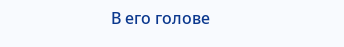В его голове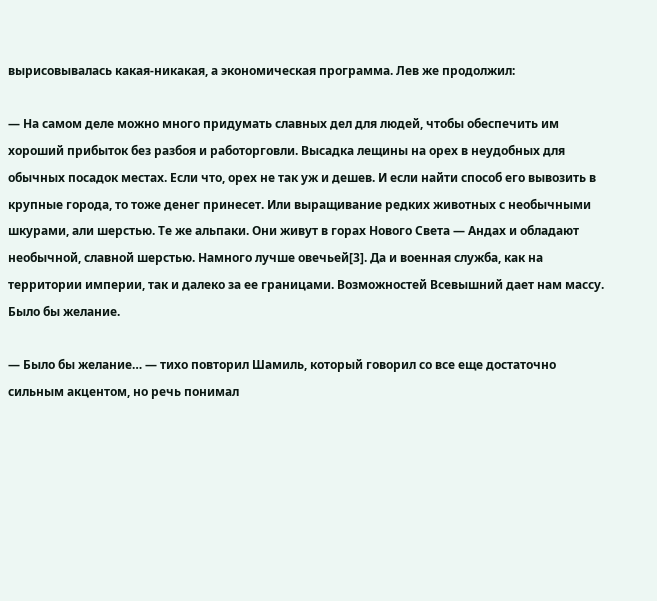вырисовывалась какая-никакая, а экономическая программа. Лев же продолжил:

— На самом деле можно много придумать славных дел для людей, чтобы обеспечить им хороший прибыток без разбоя и работорговли. Высадка лещины на орех в неудобных для обычных посадок местах. Если что, орех не так уж и дешев. И если найти способ его вывозить в крупные города, то тоже денег принесет. Или выращивание редких животных с необычными шкурами, али шерстью. Те же альпаки. Они живут в горах Нового Света — Андах и обладают необычной, славной шерстью. Намного лучше овечьей[3]. Да и военная служба, как на территории империи, так и далеко за ее границами. Возможностей Всевышний дает нам массу. Было бы желание.

— Было бы желание… — тихо повторил Шамиль, который говорил со все еще достаточно сильным акцентом, но речь понимал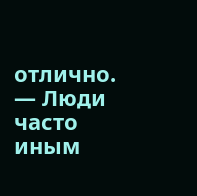отлично. — Люди часто иным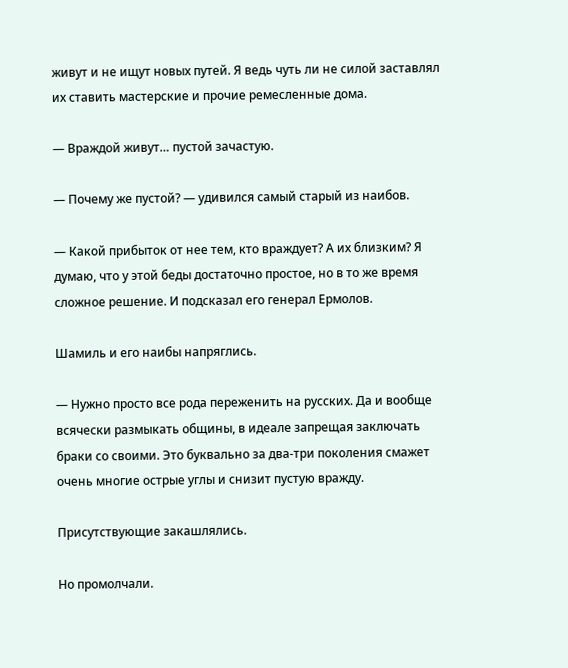живут и не ищут новых путей. Я ведь чуть ли не силой заставлял их ставить мастерские и прочие ремесленные дома.

— Враждой живут… пустой зачастую.

— Почему же пустой? — удивился самый старый из наибов.

— Какой прибыток от нее тем, кто враждует? А их близким? Я думаю, что у этой беды достаточно простое, но в то же время сложное решение. И подсказал его генерал Ермолов.

Шамиль и его наибы напряглись.

— Нужно просто все рода переженить на русских. Да и вообще всячески размыкать общины, в идеале запрещая заключать браки со своими. Это буквально за два-три поколения смажет очень многие острые углы и снизит пустую вражду.

Присутствующие закашлялись.

Но промолчали.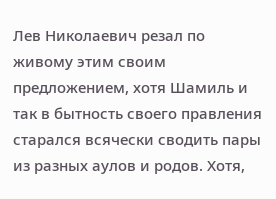Лев Николаевич резал по живому этим своим предложением, хотя Шамиль и так в бытность своего правления старался всячески сводить пары из разных аулов и родов. Хотя,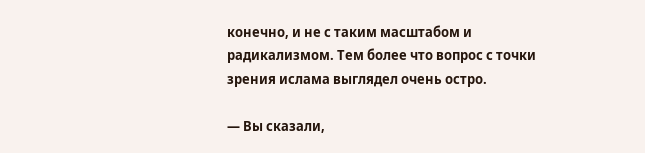конечно, и не с таким масштабом и радикализмом. Тем более что вопрос с точки зрения ислама выглядел очень остро.

— Вы сказали,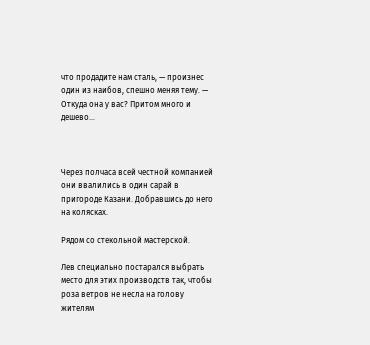что продадите нам сталь, — произнес один из наибов, спешно меняя тему. — Откуда она у вас? Притом много и дешево…



Через полчаса всей честной компанией они ввалились в один сарай в пригороде Казани. Добравшись до него на колясках.

Рядом со стекольной мастерской.

Лев специально постарался выбрать место для этих производств так, чтобы роза ветров не несла на голову жителям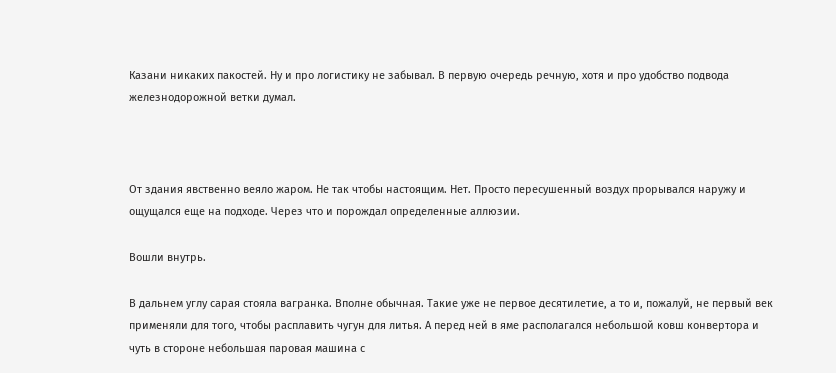Казани никаких пакостей. Ну и про логистику не забывал. В первую очередь речную, хотя и про удобство подвода железнодорожной ветки думал.



От здания явственно веяло жаром. Не так чтобы настоящим. Нет. Просто пересушенный воздух прорывался наружу и ощущался еще на подходе. Через что и порождал определенные аллюзии.

Вошли внутрь.

В дальнем углу сарая стояла вагранка. Вполне обычная. Такие уже не первое десятилетие, а то и, пожалуй, не первый век применяли для того, чтобы расплавить чугун для литья. А перед ней в яме располагался небольшой ковш конвертора и чуть в стороне небольшая паровая машина с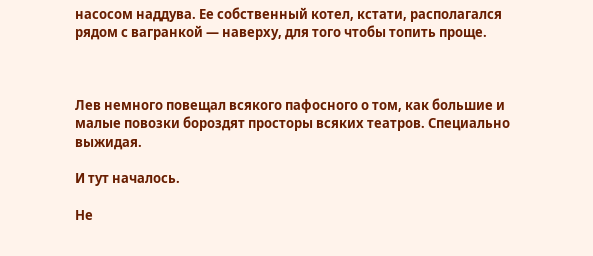насосом наддува. Ее собственный котел, кстати, располагался рядом с вагранкой — наверху, для того чтобы топить проще.



Лев немного повещал всякого пафосного о том, как большие и малые повозки бороздят просторы всяких театров. Специально выжидая.

И тут началось.

Не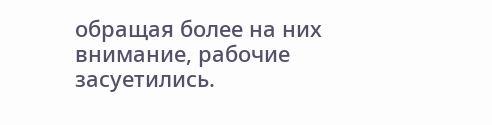обращая более на них внимание, рабочие засуетились.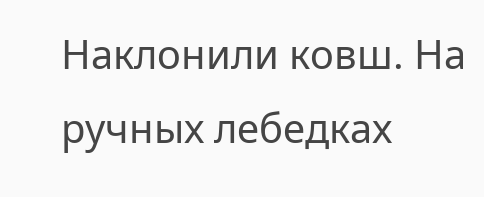Наклонили ковш. На ручных лебедках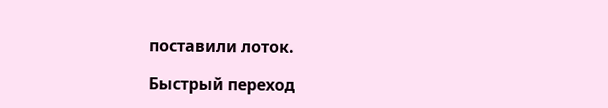поставили лоток.

Быстрый переход